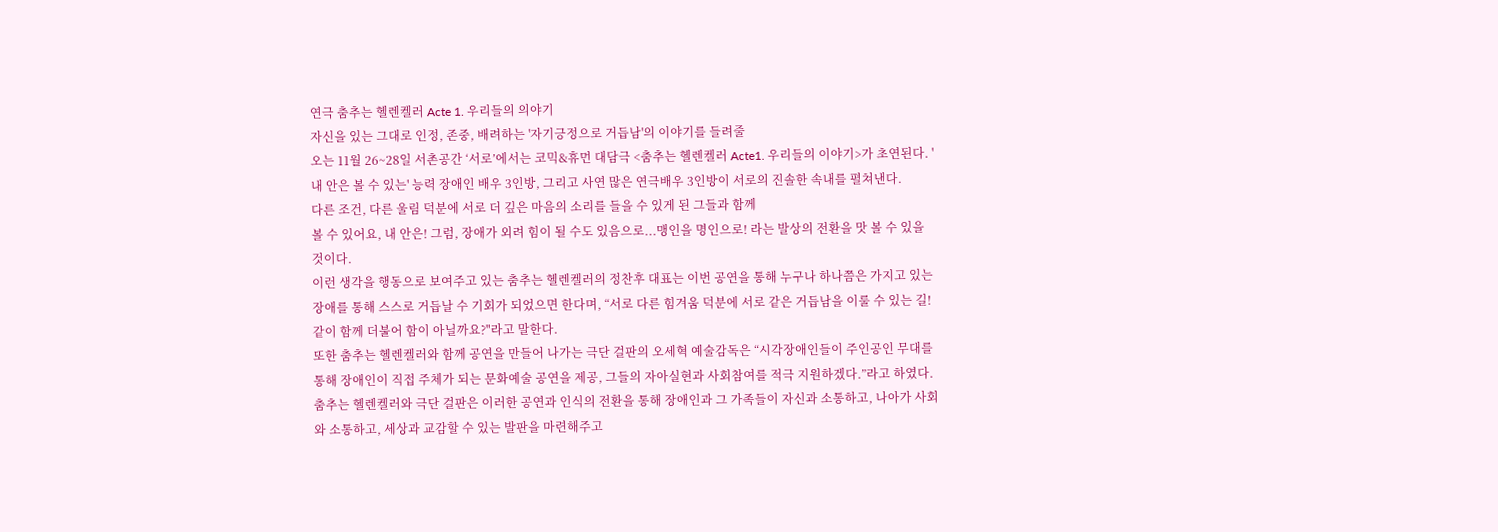연극 춤추는 헬렌켈러 Acte 1. 우리들의 의야기
자신을 있는 그대로 인정, 존중, 배려하는 '자기긍정으로 거듭남'의 이야기를 들려줄
오는 11월 26~28일 서촌공간 ‘서로’에서는 코믹&휴먼 대담극 <춤추는 헬렌켈러 Acte1. 우리들의 이야기>가 초연된다. '내 안은 볼 수 있는' 능력 장애인 배우 3인방, 그리고 사연 많은 연극배우 3인방이 서로의 진솔한 속내를 펼쳐낸다.
다른 조건, 다른 울림 덕분에 서로 더 깊은 마음의 소리를 들을 수 있게 된 그들과 함께
볼 수 있어요, 내 안은! 그럼, 장애가 외려 힘이 될 수도 있음으로...맹인을 명인으로! 라는 발상의 전환을 맛 볼 수 있을 것이다.
이런 생각을 행동으로 보여주고 있는 춤추는 헬렌켈러의 정찬후 대표는 이번 공연을 통해 누구나 하나쯤은 가지고 있는 장애를 통해 스스로 거듭날 수 기회가 되었으면 한다며, “서로 다른 힘겨움 덕분에 서로 같은 거듭남을 이룰 수 있는 길!같이 함께 더불어 함이 아닐까요?"라고 말한다.
또한 춤추는 헬렌켈러와 함께 공연을 만들어 나가는 극단 걸판의 오세혁 예술감독은 “시각장애인들이 주인공인 무대를 통해 장애인이 직접 주체가 되는 문화예술 공연을 제공, 그들의 자아실현과 사회참여를 적극 지원하겠다.”라고 하였다.
춤추는 헬렌켈러와 극단 걸판은 이러한 공연과 인식의 전환을 통해 장애인과 그 가족들이 자신과 소통하고, 나아가 사회와 소통하고, 세상과 교감할 수 있는 발판을 마련해주고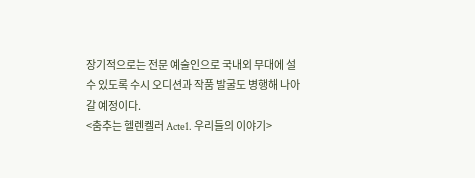장기적으로는 전문 예술인으로 국내외 무대에 설 수 있도록 수시 오디션과 작품 발굴도 병행해 나아갈 예정이다.
<춤추는 헬렌켈러 Acte1. 우리들의 이야기>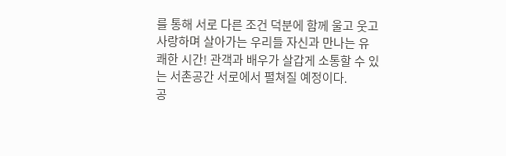를 통해 서로 다른 조건 덕분에 함께 울고 웃고 사랑하며 살아가는 우리들 자신과 만나는 유쾌한 시간! 관객과 배우가 살갑게 소통할 수 있는 서촌공간 서로에서 펼쳐질 예정이다.
공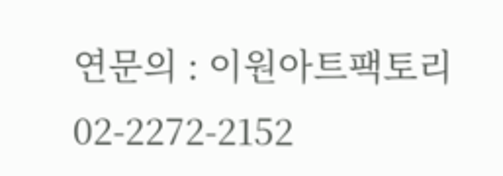연문의 : 이원아트팩토리 02-2272-2152